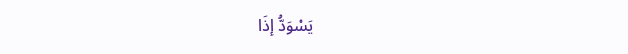يَسْوَدُّ إذَا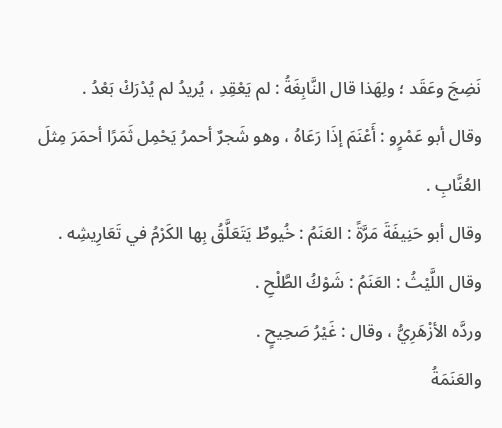نَضِجَ وعَقَد ؛ ولِهَذا قال النَّابِغَةُ : لم يَعْقِدِ ، يُريدُ لم يُدْرَكْ بَعْدُ .
وقال أبو عَمْرٍو : أَعْنَمَ إذَا رَعَاهُ ، وهو شَجرٌ أحمرُ يَحْمِل ثَمَرًا أحمَرَ مِثلَ العُنَّابِ .
وقال أبو حَنِيفَةَ مَرَّةً : العَنَمُ : خُيوطٌ يَتَعَلَّقُ بِها الكَرْمُ في تَعَارِيشِه .
وقال اللَّيْثُ : العَنَمُ : شَوْكُ الطَّلْحِ .
وردَّه الأزْهَرِيُّ ، وقال : غَيْرُ صَحِيحٍ .
والعَنَمَةُ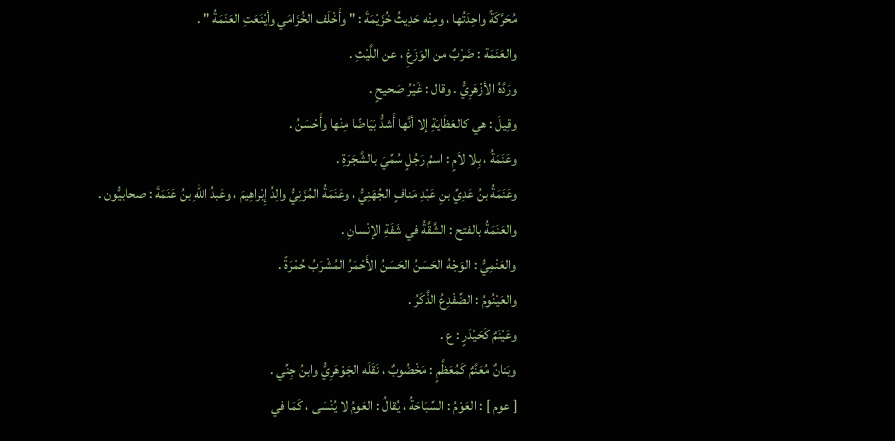مُحَرَّكَةً واحِدَتُها ، ومِنْه حَدِيثُ خُزَيْمَةَ : " وأَخْلَف الخُزَامَي وأيْنَعَتِ العَنَمَةُ " .
والعَنَمَة : ضَرْبٌ من الوَزَغِ ، عن اللَّيْثِ .
ورَدَّهُ الأزْهَرِيُّ . وقال : غَيْرُ صَحيحٍ .
وقِيلَ : هي كالعَظَايَةِ إلا أنَّها أَشدُّ بَيَاضًا مِنْها وأَحْسَنُ .
وعَنَمَةُ ، بِلا لاَمٍ : اسمُ رَجُلٍ سُمِّيَ بالشَّجَرَةِ .
وعَنَمَةُ بنُ عَدِيِّ بنِ عَبْدِ مَنافٍ الجُهَنِيُّ ، وعَنَمَةُ المُزَنِيُّ والِدُ إِبْراهِيمَ ، وعَبدُ اللهِ بنُ عَنَمَةَ : صحابيُّون .
والعَنَمَةُ بالفتح : الشَّقَّةُ في شَفَةِ الإنْسانِ .
والعَنْمِيُّ : الوَجْهُ الحَسَنُ الحَسَنُ الأَحْمَرُ المُشْرَبُ حُمْرَةً .
والعَيْنُومُ : الضِّفْدِعُ الذَّكَرُ .
وعَيْنَمٌ كَحَيْدَرٍ : ع .
وبَنانٌ مُعَنَّمٌ كَمُعَظَّمٍ : مَخْضُوبٌ ، نَقَلَه الجَوْهَرِيُّ وابنُ جِنِّي .
[ عوم ] : العَوْمُ : السِّبَاحَةُ ، يُقالُ : العَومُ لا يُنْسَى ، كَمَا في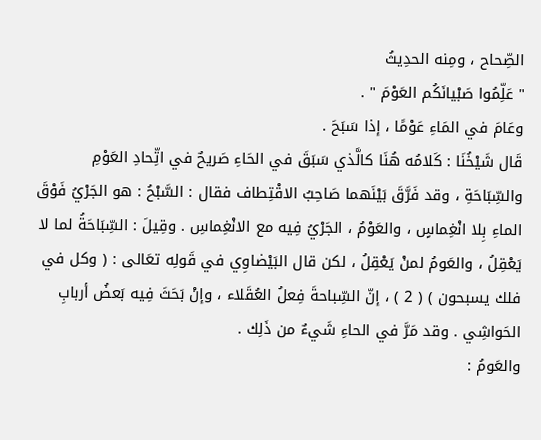الصِّحاح ، ومِنه الحدِيثُ
" عَلِّمُوا صَبْيانَكُم العَوْمَ " .
وعَامَ في المَاءِ عَوْمًا ، إذا سَبَحَ .
قَال شَيْخُنَا : كَلامُه هُنَا كالَّذي سَبَقَ في الحَاءِ صَريحٌ في اتِّحادِ العَوْمِ والسِّبَاحَةِ ، وقد فَرَّقَ بَيْنَهما صَاحِبُ الاقْتِطاف فقال : السَّبْحُ : هو الجَرْيُ فَوْقَ الماءِ بِلا انْغِماسٍ ، والعَوْمُ ، الجَرْيُ فِيه مع الانْغِماسِ . وقِيلَ : السِّبَاحَةُ لما لا يَعْقِلُ ، والعَومُ لمنْ يَعْقِلُ ، لكن قال البَيْضاوِي في قَولِه تعَالى : ( وكل في فلك يسبحون ) ( 2 ) ، إنّ السِّباحةَ فِعلُ العُقَلاء ، وإنْ بَحَثَ فِيه بَعضُ أربابِ الحَواشِي . وقد مَرَّ في الحاءِ شَيءٌ من ذَلِك .
والعَومُ :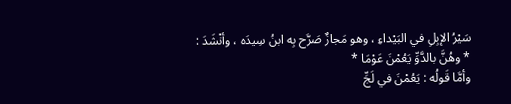سَيْرُ الإبِلِ في البَيْداءِ ، وهو مَجازٌ صَرَّح بِه ابنُ سِيدَه ، وأنْشَدَ :
* وهُنَّ بالدَّوِّ يَعُمْنَ عَوْمَا *
وأمَّا قَولُه : يَعُمْنَ في لَجِّ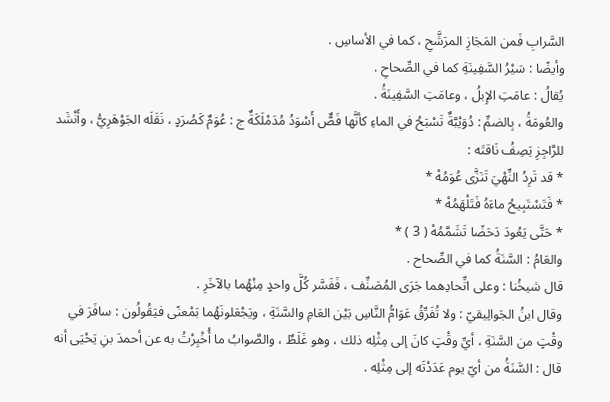السَّرابِ فَمن المَجَازِ المرَشَّحِ ، كما في الأساسِ .
وأيضًا : سَيْرُ السَّفِينَةِ كما في الصِّحاحِ .
يُقالُ : عامَتِ الإِبلُ ، وعامَتِ السَّفِينَةُ .
والعُومَةُ ، بِالضمِّ : دُوَيْبَّةٌ تَسْبَحُ في الماءِ كأنَّها فَصٌّ أَسْوَدُ مُدَمْلَكَةٌ ج : عُوَمٌ كَصُرَدٍ ، نَقَلَه الجَوْهَرِيُّ ، وأَنْشَد للرَّاجِزِ يَصِفُ نَاقتَه :
* قد تَرِدُ النِّهْيَ تَنَزَّى عُوَمُهْ *
* فَتَسْتَبِيحُ ماءَهُ فَتَلْهَمُهْ *
* حَتَّى يَعُودَ دَحَضًا تَشَمَّمُهْ ( 3 ) *
والعَامُ : السَّنَةُ كما في الصِّحاح .
قال شيخُنا : وعلى اتِّحادِهما جَرَى المُصَنِّف ، فَفَسَّر كُلَّ واحدٍ مِنْهُما بالآخَرِ .
وقال ابنُ الجَوالِيقيّ : ولا تُفَرِّقُ عَوَامُّ النَّاسِ بَيْن العَامِ والسَّنَةِ ، ويَجْعَلونَهُما بَمْعنًى فيَقُولُون : سافَرَ في وقْتٍ من السَّنَةِ ، أيِّ وقْتٍ كانَ إلى مِثْلِه ذلك ، وهو غَلَطٌ ، والصَّوابُ ما أُخْبِرْتُ به عن أحمدَ بنِ يَحْيَى أنه قال : السَّنَةُ من أيّ يوم عَدَدْتَه إلى مِثْلِه .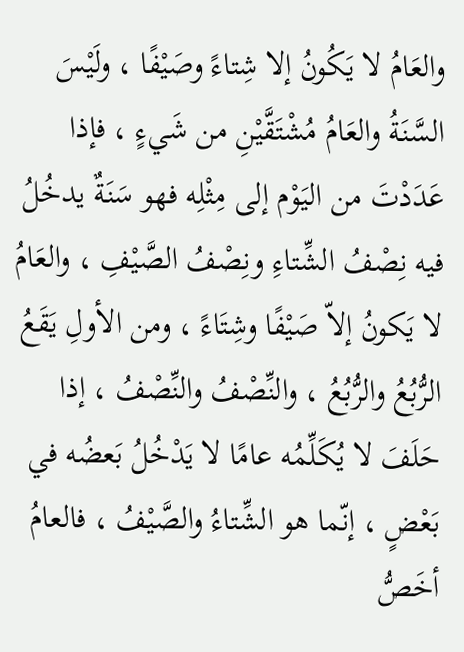والعَامُ لا يَكُونُ إلا شِتاءً وصَيْفًا ، ولَيْسَ السَّنَةُ والعَامُ مُشْتَقَّيْنِ من شَيءٍ ، فإذا عَدَدْتَ من اليَوْم إلى مِثْلِه فهو سَنَةٌ يدخُلُ فيه نِصْفُ الشِّتاءِ ونِصْفُ الصَّيْفِ ، والعَامُ لا يَكونُ إلاّ صَيْفًا وشِتَاءً ، ومن الأولِ يَقَعُ الرُّبُعُ والرُّبُعُ ، والنِّصْفُ والنِّصْفُ ، إذا حَلَفَ لا يُكَلِّمُه عامًا لا يَدْخُلُ بَعضُه في بَعْضٍ ، إنّما هو الشِّتاءُ والصَّيْفُ ، فالعامُ أخَصُّ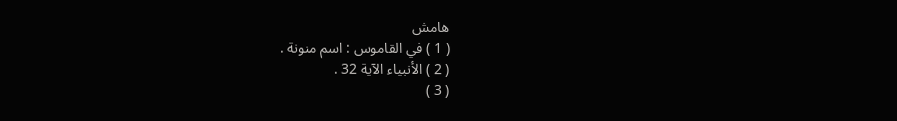هامش
( 1 ) في القاموس : اسم منونة .
( 2 ) الأنبياء الآية 32 .
( 3 )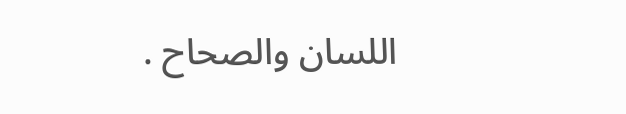اللسان والصحاح .